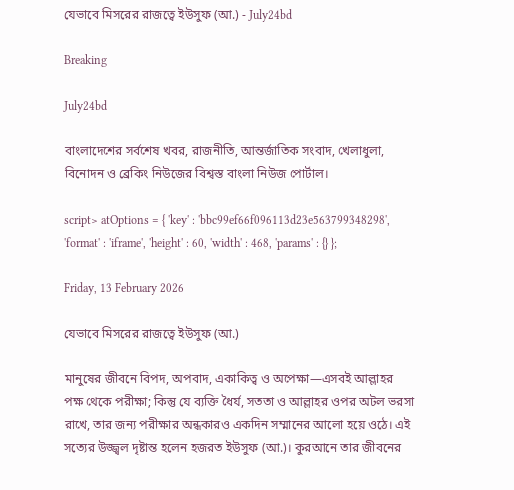যেভাবে মিসরের রাজত্বে ইউসুফ (আ.) - July24bd

Breaking

July24bd

বাংলাদেশের সর্বশেষ খবর, রাজনীতি, আন্তর্জাতিক সংবাদ, খেলাধুলা, বিনোদন ও ব্রেকিং নিউজের বিশ্বস্ত বাংলা নিউজ পোর্টাল।

script> atOptions = { 'key' : 'bbc99ef66f096113d23e563799348298', 'format' : 'iframe', 'height' : 60, 'width' : 468, 'params' : {} };

Friday, 13 February 2026

যেভাবে মিসরের রাজত্বে ইউসুফ (আ.)

মানুষের জীবনে বিপদ, অপবাদ, একাকিত্ব ও অপেক্ষা—এসবই আল্লাহর পক্ষ থেকে পরীক্ষা; কিন্তু যে ব্যক্তি ধৈর্য, সততা ও আল্লাহর ওপর অটল ভরসা রাখে, তার জন্য পরীক্ষার অন্ধকারও একদিন সম্মানের আলো হয়ে ওঠে। এই সত্যের উজ্জ্বল দৃষ্টান্ত হলেন হজরত ইউসুফ (আ.)। কুরআনে তার জীবনের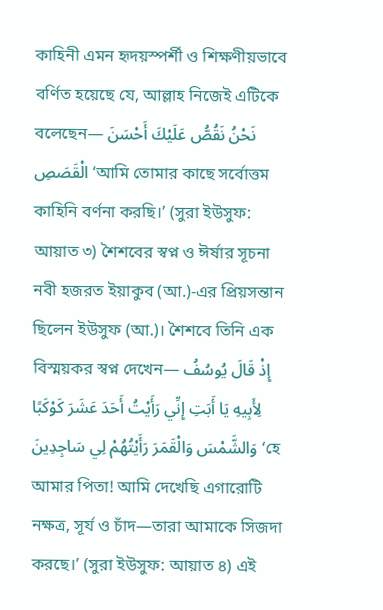কাহিনী এমন হৃদয়স্পর্শী ও শিক্ষণীয়ভাবে বর্ণিত হয়েছে যে, আল্লাহ নিজেই এটিকে বলেছেন— نَحْنُ نَقُصُّ عَلَيْكَ أَحْسَنَ الْقَصَصِ ‘আমি তোমার কাছে সর্বোত্তম কাহিনি বর্ণনা করছি।’ (সুরা ইউসুফ: আয়াত ৩) শৈশবের স্বপ্ন ও ঈর্ষার সূচনা নবী হজরত ইয়াকুব (আ.)-এর প্রিয়সন্তান ছিলেন ইউসুফ (আ.)। শৈশবে তিনি এক বিস্ময়কর স্বপ্ন দেখেন— إِذْ قَالَ يُوسُفُ لِأَبِيهِ يَا أَبَتِ إِنِّي رَأَيْتُ أَحَدَ عَشَرَ كَوْكَبًا وَالشَّمْسَ وَالْقَمَرَ رَأَيْتُهُمْ لِي سَاجِدِينَ ‘হে আমার পিতা! আমি দেখেছি এগারোটি নক্ষত্র, সূর্য ও চাঁদ—তারা আমাকে সিজদা করছে।’ (সুরা ইউসুফ: আয়াত ৪) এই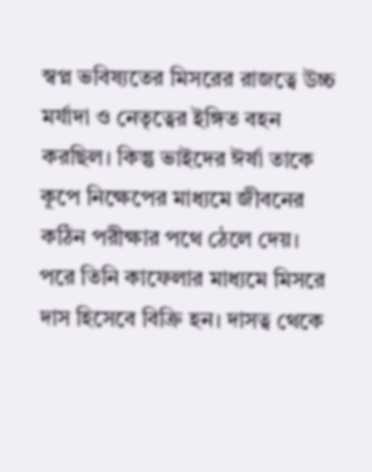স্বপ্ন ভবিষ্যতের মিসরের রাজত্বে উচ্চ মর্যাদা ও নেতৃত্বের ইঙ্গিত বহন করছিল। কিন্তু ভাইদের ঈর্ষা তাকে কূপে নিক্ষেপের মাধ্যমে জীবনের কঠিন পরীক্ষার পথে ঠেলে দেয়। পরে তিনি কাফেলার মাধ্যমে মিসরে দাস হিসেবে বিক্রি হন। দাসত্ব থেকে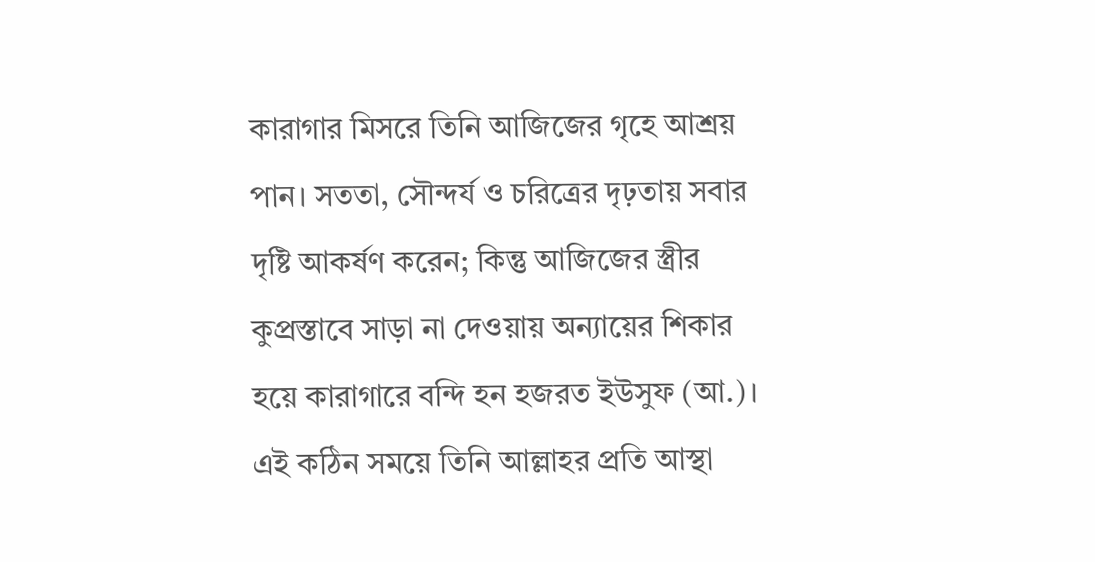কারাগার মিসরে তিনি আজিজের গৃহে আশ্রয় পান। সততা, সৌন্দর্য ও চরিত্রের দৃঢ়তায় সবার দৃষ্টি আকর্ষণ করেন; কিন্তু আজিজের স্ত্রীর কুপ্রস্তাবে সাড়া না দেওয়ায় অন্যায়ের শিকার হয়ে কারাগারে বন্দি হন হজরত ইউসুফ (আ.)। এই কঠিন সময়ে তিনি আল্লাহর প্রতি আস্থা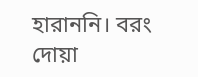হারাননি। বরং দোয়া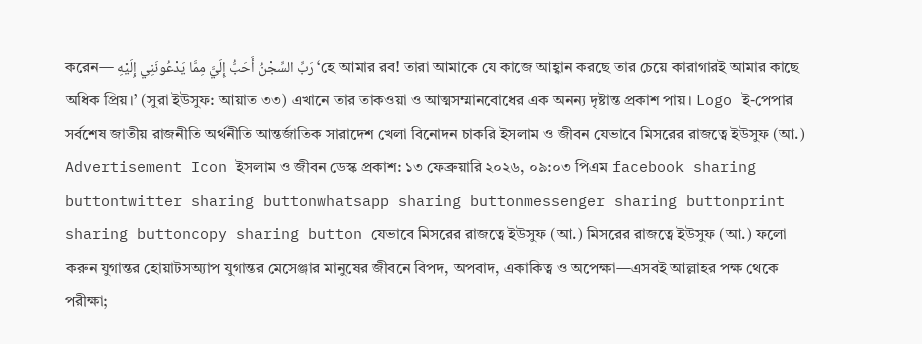করেন— رَبِّ السِّجْنُ أَحَبُّ إِلَيَّ مِمَّا يَدْعُونَنِي إِلَيْهِ ‘হে আমার রব! তারা আমাকে যে কাজে আহ্বান করছে তার চেয়ে কারাগারই আমার কাছে অধিক প্রিয়।’ (সুরা ইউসুফ: আয়াত ৩৩) এখানে তার তাকওয়া ও আত্মসম্মানবোধের এক অনন্য দৃষ্টান্ত প্রকাশ পায়। Logo ই-পেপার সর্বশেষ জাতীয় রাজনীতি অর্থনীতি আন্তর্জাতিক সারাদেশ খেলা বিনোদন চাকরি ইসলাম ও জীবন যেভাবে মিসরের রাজত্বে ইউসুফ (আ.) Advertisement Icon ইসলাম ও জীবন ডেস্ক প্রকাশ: ১৩ ফেব্রুয়ারি ২০২৬, ০৯:০৩ পিএম facebook sharing buttontwitter sharing buttonwhatsapp sharing buttonmessenger sharing buttonprint sharing buttoncopy sharing button যেভাবে মিসরের রাজত্বে ইউসুফ (আ.) মিসরের রাজত্বে ইউসুফ (আ.) ফলো করুন যুগান্তর হোয়াটসঅ্যাপ যুগান্তর মেসেঞ্জার মানুষের জীবনে বিপদ, অপবাদ, একাকিত্ব ও অপেক্ষা—এসবই আল্লাহর পক্ষ থেকে পরীক্ষা;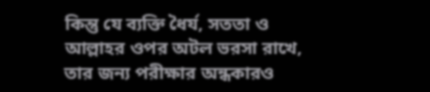কিন্তু যে ব্যক্তি ধৈর্য, সততা ও আল্লাহর ওপর অটল ভরসা রাখে, তার জন্য পরীক্ষার অন্ধকারও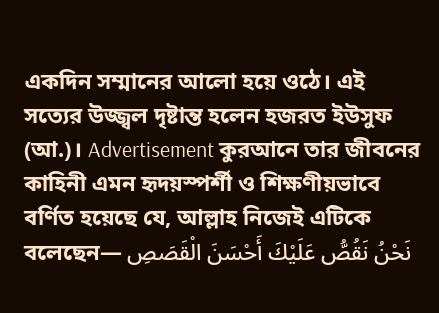একদিন সম্মানের আলো হয়ে ওঠে। এই সত্যের উজ্জ্বল দৃষ্টান্ত হলেন হজরত ইউসুফ (আ.)। Advertisement কুরআনে তার জীবনের কাহিনী এমন হৃদয়স্পর্শী ও শিক্ষণীয়ভাবে বর্ণিত হয়েছে যে, আল্লাহ নিজেই এটিকে বলেছেন— نَحْنُ نَقُصُّ عَلَيْكَ أَحْسَنَ الْقَصَصِ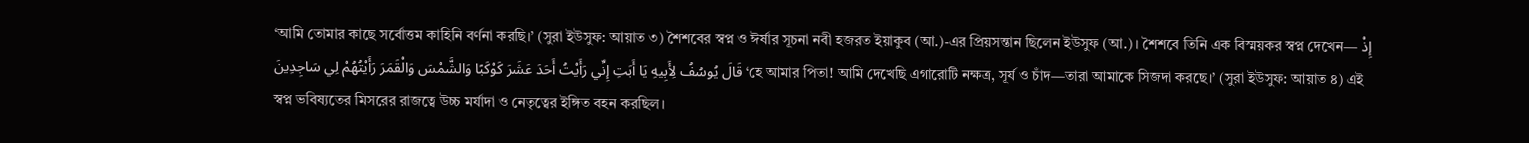‘আমি তোমার কাছে সর্বোত্তম কাহিনি বর্ণনা করছি।’ (সুরা ইউসুফ: আয়াত ৩) শৈশবের স্বপ্ন ও ঈর্ষার সূচনা নবী হজরত ইয়াকুব (আ.)-এর প্রিয়সন্তান ছিলেন ইউসুফ (আ.)। শৈশবে তিনি এক বিস্ময়কর স্বপ্ন দেখেন— إِذْ قَالَ يُوسُفُ لِأَبِيهِ يَا أَبَتِ إِنِّي رَأَيْتُ أَحَدَ عَشَرَ كَوْكَبًا وَالشَّمْسَ وَالْقَمَرَ رَأَيْتُهُمْ لِي سَاجِدِينَ ‘হে আমার পিতা! আমি দেখেছি এগারোটি নক্ষত্র, সূর্য ও চাঁদ—তারা আমাকে সিজদা করছে।’ (সুরা ইউসুফ: আয়াত ৪) এই স্বপ্ন ভবিষ্যতের মিসরের রাজত্বে উচ্চ মর্যাদা ও নেতৃত্বের ইঙ্গিত বহন করছিল।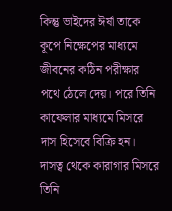কিন্তু ভাইদের ঈর্ষা তাকে কূপে নিক্ষেপের মাধ্যমে জীবনের কঠিন পরীক্ষার পথে ঠেলে দেয়। পরে তিনি কাফেলার মাধ্যমে মিসরে দাস হিসেবে বিক্রি হন। দাসত্ব থেকে কারাগার মিসরে তিনি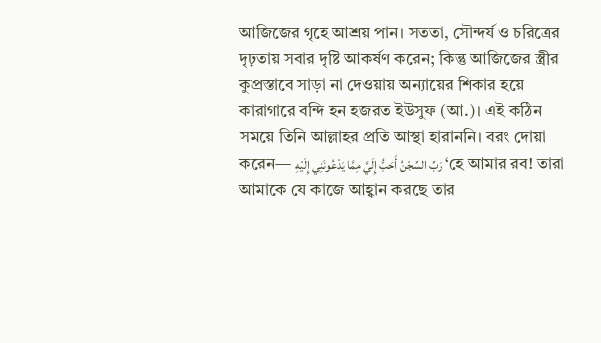আজিজের গৃহে আশ্রয় পান। সততা, সৌন্দর্য ও চরিত্রের দৃঢ়তায় সবার দৃষ্টি আকর্ষণ করেন; কিন্তু আজিজের স্ত্রীর কুপ্রস্তাবে সাড়া না দেওয়ায় অন্যায়ের শিকার হয়ে কারাগারে বন্দি হন হজরত ইউসুফ (আ.)। এই কঠিন সময়ে তিনি আল্লাহর প্রতি আস্থা হারাননি। বরং দোয়া করেন— رَبِّ السِّجْنُ أَحَبُّ إِلَيَّ مِمَّا يَدْعُونَنِي إِلَيْهِ ‘হে আমার রব! তারা আমাকে যে কাজে আহ্বান করছে তার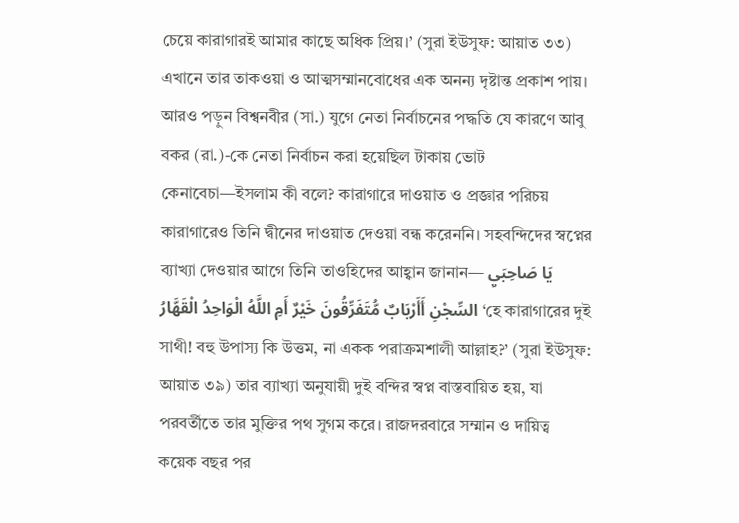চেয়ে কারাগারই আমার কাছে অধিক প্রিয়।’ (সুরা ইউসুফ: আয়াত ৩৩) এখানে তার তাকওয়া ও আত্মসম্মানবোধের এক অনন্য দৃষ্টান্ত প্রকাশ পায়। আরও পড়ুন বিশ্বনবীর (সা.) যুগে নেতা নির্বাচনের পদ্ধতি যে কারণে আবু বকর (রা.)-কে নেতা নির্বাচন করা হয়েছিল টাকায় ভোট কেনাবেচা—ইসলাম কী বলে? কারাগারে দাওয়াত ও প্রজ্ঞার পরিচয় কারাগারেও তিনি দ্বীনের দাওয়াত দেওয়া বন্ধ করেননি। সহবন্দিদের স্বপ্নের ব্যাখ্যা দেওয়ার আগে তিনি তাওহিদের আহ্বান জানান— يَا صَاحِبَيِ السِّجْنِ أَأَرْبَابٌ مُّتَفَرِّقُونَ خَيْرٌ أَمِ اللَّهُ الْوَاحِدُ الْقَهَّارُ ‘হে কারাগারের দুই সাথী! বহু উপাস্য কি উত্তম, না একক পরাক্রমশালী আল্লাহ?’ (সুরা ইউসুফ: আয়াত ৩৯) তার ব্যাখ্যা অনুযায়ী দুই বন্দির স্বপ্ন বাস্তবায়িত হয়, যা পরবর্তীতে তার মুক্তির পথ সুগম করে। রাজদরবারে সম্মান ও দায়িত্ব কয়েক বছর পর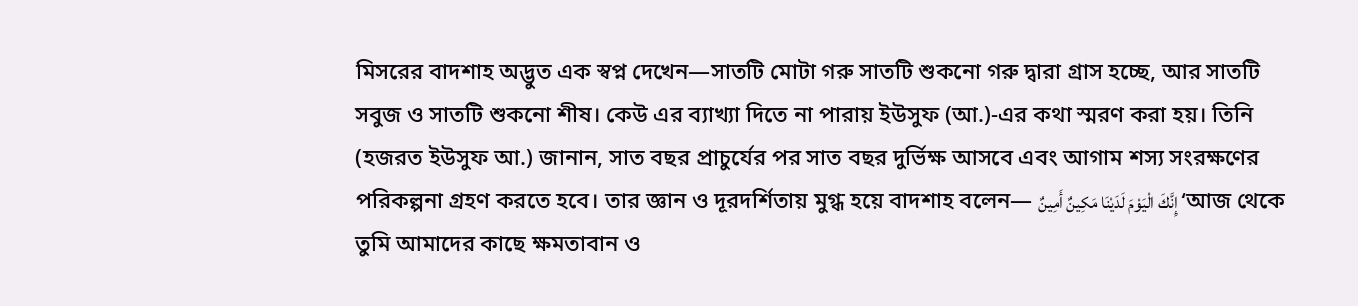মিসরের বাদশাহ অদ্ভুত এক স্বপ্ন দেখেন—সাতটি মোটা গরু সাতটি শুকনো গরু দ্বারা গ্রাস হচ্ছে, আর সাতটি সবুজ ও সাতটি শুকনো শীষ। কেউ এর ব্যাখ্যা দিতে না পারায় ইউসুফ (আ.)-এর কথা স্মরণ করা হয়। তিনি (হজরত ইউসুফ আ.) জানান, সাত বছর প্রাচুর্যের পর সাত বছর দুর্ভিক্ষ আসবে এবং আগাম শস্য সংরক্ষণের পরিকল্পনা গ্রহণ করতে হবে। তার জ্ঞান ও দূরদর্শিতায় মুগ্ধ হয়ে বাদশাহ বলেন— إِنَّكَ الْيَوْمَ لَدَيْنَا مَكِينٌ أَمِينٌ ‘আজ থেকে তুমি আমাদের কাছে ক্ষমতাবান ও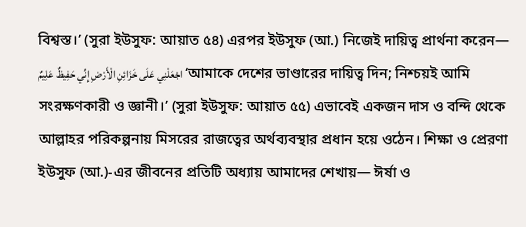বিশ্বস্ত।’ (সুরা ইউসুফ: আয়াত ৫৪) এরপর ইউসুফ (আ.) নিজেই দায়িত্ব প্রার্থনা করেন— اجْعَلْنِي عَلَى خَزَائِنِ الْأَرْضِ إِنِّي حَفِيظٌ عَلِيمٌ ‘আমাকে দেশের ভাণ্ডারের দায়িত্ব দিন; নিশ্চয়ই আমি সংরক্ষণকারী ও জ্ঞানী।’ (সুরা ইউসুফ: আয়াত ৫৫) এভাবেই একজন দাস ও বন্দি থেকে আল্লাহর পরিকল্পনায় মিসরের রাজত্বের অর্থব্যবস্থার প্রধান হয়ে ওঠেন। শিক্ষা ও প্রেরণা ইউসুফ (আ.)-এর জীবনের প্রতিটি অধ্যায় আমাদের শেখায়— ঈর্ষা ও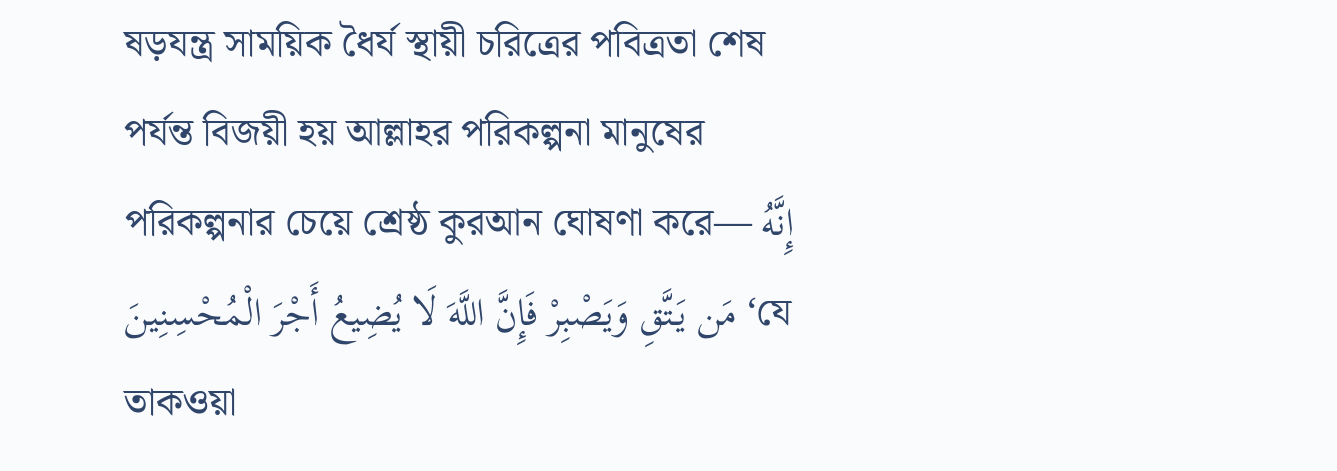ষড়যন্ত্র সাময়িক ধৈর্য স্থায়ী চরিত্রের পবিত্রতা শেষ পর্যন্ত বিজয়ী হয় আল্লাহর পরিকল্পনা মানুষের পরিকল্পনার চেয়ে শ্রেষ্ঠ কুরআন ঘোষণা করে— إِنَّهُ مَن يَتَّقِ وَيَصْبِرْ فَإِنَّ اللَّهَ لَا يُضِيعُ أَجْرَ الْمُحْسِنِينَ ‘যে তাকওয়া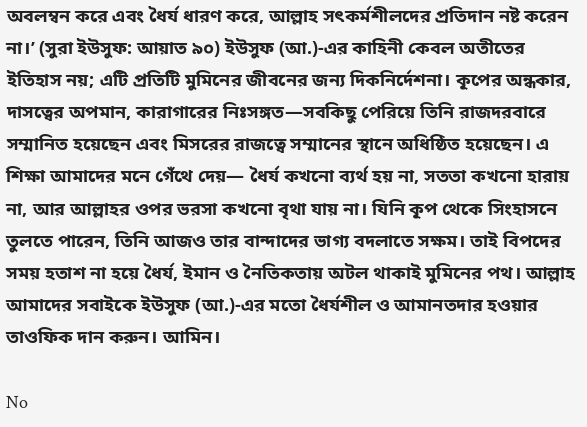অবলম্বন করে এবং ধৈর্য ধারণ করে, আল্লাহ সৎকর্মশীলদের প্রতিদান নষ্ট করেন না।’ (সুরা ইউসুফ: আয়াত ৯০) ইউসুফ (আ.)-এর কাহিনী কেবল অতীতের ইতিহাস নয়; এটি প্রতিটি মুমিনের জীবনের জন্য দিকনির্দেশনা। কূপের অন্ধকার, দাসত্বের অপমান, কারাগারের নিঃসঙ্গত—সবকিছু পেরিয়ে তিনি রাজদরবারে সম্মানিত হয়েছেন এবং মিসরের রাজত্বে সম্মানের স্থানে অধিষ্ঠিত হয়েছেন। এ শিক্ষা আমাদের মনে গেঁথে দেয়— ধৈর্য কখনো ব্যর্থ হয় না, সততা কখনো হারায় না, আর আল্লাহর ওপর ভরসা কখনো বৃথা যায় না। যিনি কূপ থেকে সিংহাসনে তুলতে পারেন, তিনি আজও তার বান্দাদের ভাগ্য বদলাতে সক্ষম। তাই বিপদের সময় হতাশ না হয়ে ধৈর্য, ইমান ও নৈতিকতায় অটল থাকাই মুমিনের পথ। আল্লাহ আমাদের সবাইকে ইউসুফ (আ.)-এর মতো ধৈর্যশীল ও আমানতদার হওয়ার তাওফিক দান করুন। আমিন।

No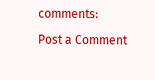comments:

Post a Comment